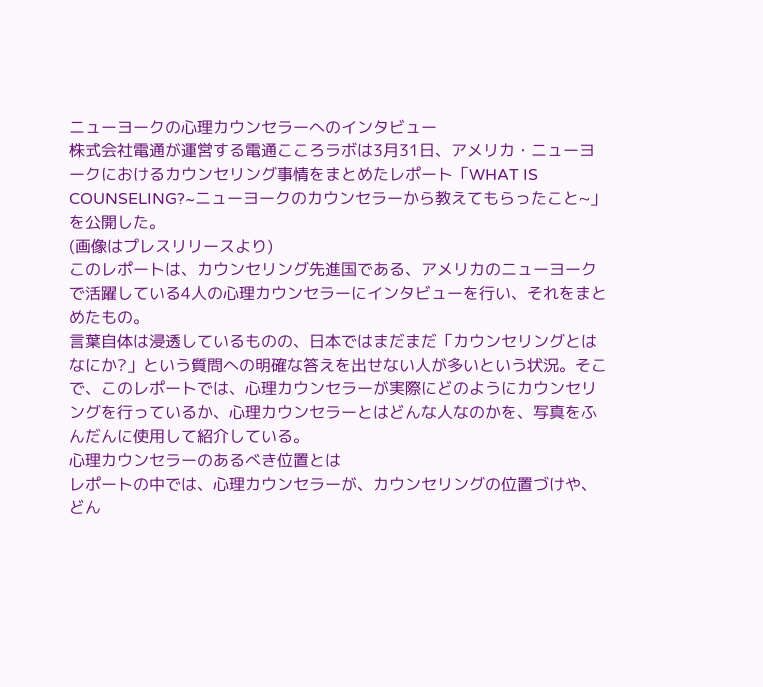ニューヨークの心理カウンセラーへのインタビュー
株式会社電通が運営する電通こころラボは3月31日、アメリカ・ニューヨークにおけるカウンセリング事情をまとめたレポート「WHAT IS COUNSELING?~ニューヨークのカウンセラーから教えてもらったこと~」を公開した。
(画像はプレスリリースより)
このレポートは、カウンセリング先進国である、アメリカのニューヨークで活躍している4人の心理カウンセラーにインタビューを行い、それをまとめたもの。
言葉自体は浸透しているものの、日本ではまだまだ「カウンセリングとはなにか?」という質問への明確な答えを出せない人が多いという状況。そこで、このレポートでは、心理カウンセラーが実際にどのようにカウンセリングを行っているか、心理カウンセラーとはどんな人なのかを、写真をふんだんに使用して紹介している。
心理カウンセラーのあるべき位置とは
レポートの中では、心理カウンセラーが、カウンセリングの位置づけや、どん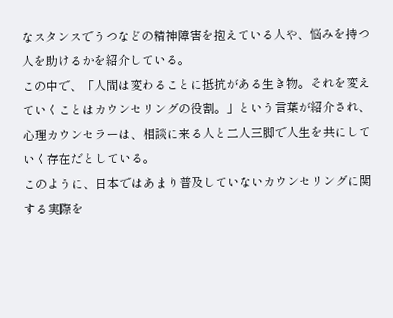なスタンスでうつなどの精神障害を抱えている人や、悩みを持つ人を助けるかを紹介している。
この中で、「人間は変わることに抵抗がある生き物。それを変えていくことはカウンセリングの役割。」という言葉が紹介され、心理カウンセラーは、相談に来る人と二人三脚で人生を共にしていく存在だとしている。
このように、日本ではあまり普及していないカウンセリングに関する実際を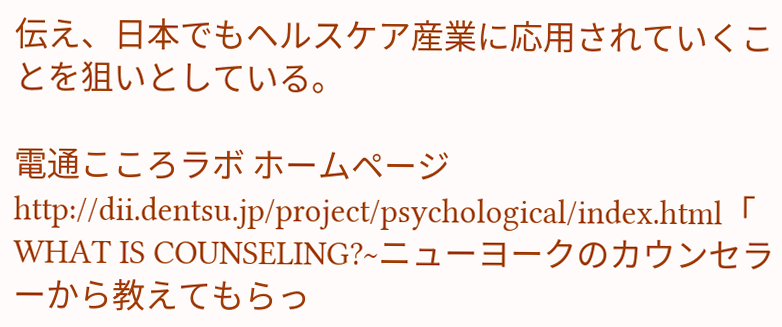伝え、日本でもヘルスケア産業に応用されていくことを狙いとしている。

電通こころラボ ホームページ
http://dii.dentsu.jp/project/psychological/index.html「 WHAT IS COUNSELING?~ニューヨークのカウンセラーから教えてもらっ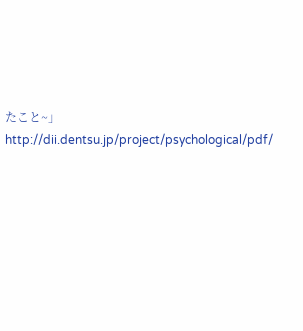たこと~」
http://dii.dentsu.jp/project/psychological/pdf/